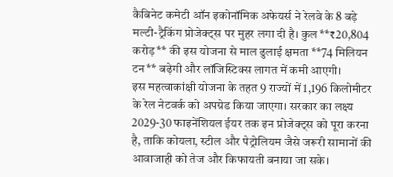कैबिनेट कमेटी ऑन इकोनॉमिक अफेयर्स ने रेलवे के 8 बड़े मल्टी-ट्रैकिंग प्रोजेक्ट्स पर मुहर लगा दी है। कुल **₹20,804 करोड़** की इस योजना से माल ढुलाई क्षमता **74 मिलियन टन** बढ़ेगी और लॉजिस्टिक्स लागत में कमी आएगी।
इस महत्वाकांक्षी योजना के तहत 9 राज्यों में 1,196 किलोमीटर के रेल नेटवर्क को अपग्रेड किया जाएगा। सरकार का लक्ष्य 2029-30 फाइनेंशियल ईयर तक इन प्रोजेक्ट्स को पूरा करना है, ताकि कोयला, स्टील और पेट्रोलियम जैसे जरूरी सामानों की आवाजाही को तेज और किफायती बनाया जा सके।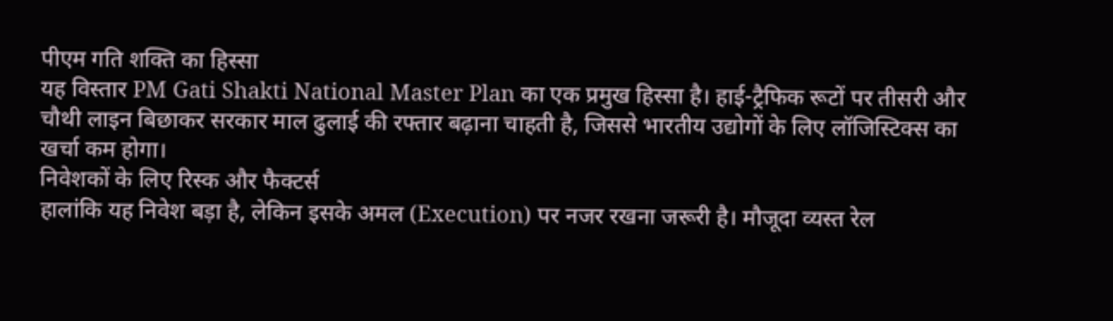पीएम गति शक्ति का हिस्सा
यह विस्तार PM Gati Shakti National Master Plan का एक प्रमुख हिस्सा है। हाई-ट्रैफिक रूटों पर तीसरी और चौथी लाइन बिछाकर सरकार माल ढुलाई की रफ्तार बढ़ाना चाहती है, जिससे भारतीय उद्योगों के लिए लॉजिस्टिक्स का खर्चा कम होगा।
निवेशकों के लिए रिस्क और फैक्टर्स
हालांकि यह निवेश बड़ा है, लेकिन इसके अमल (Execution) पर नजर रखना जरूरी है। मौजूदा व्यस्त रेल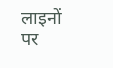लाइनों पर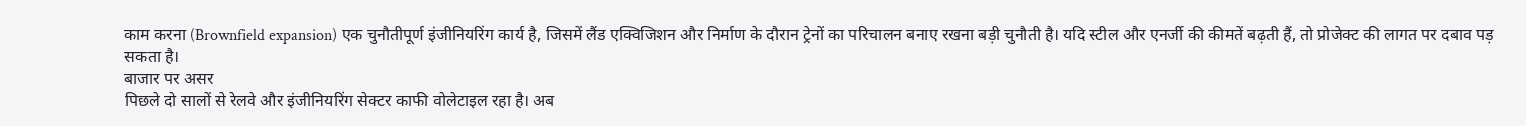काम करना (Brownfield expansion) एक चुनौतीपूर्ण इंजीनियरिंग कार्य है, जिसमें लैंड एक्विजिशन और निर्माण के दौरान ट्रेनों का परिचालन बनाए रखना बड़ी चुनौती है। यदि स्टील और एनर्जी की कीमतें बढ़ती हैं, तो प्रोजेक्ट की लागत पर दबाव पड़ सकता है।
बाजार पर असर
पिछले दो सालों से रेलवे और इंजीनियरिंग सेक्टर काफी वोलेटाइल रहा है। अब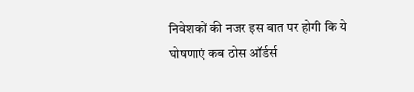निवेशकों की नजर इस बात पर होगी कि ये घोषणाएं कब ठोस ऑर्डर्स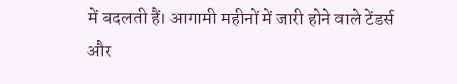में बदलती हैं। आगामी महीनों में जारी होने वाले टेंडर्स और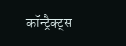कॉन्ट्रैक्ट्स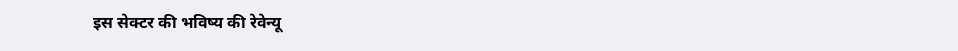इस सेक्टर की भविष्य की रेवेन्यू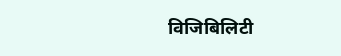विजिबिलिटी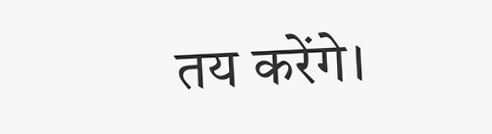तय करेंगे।